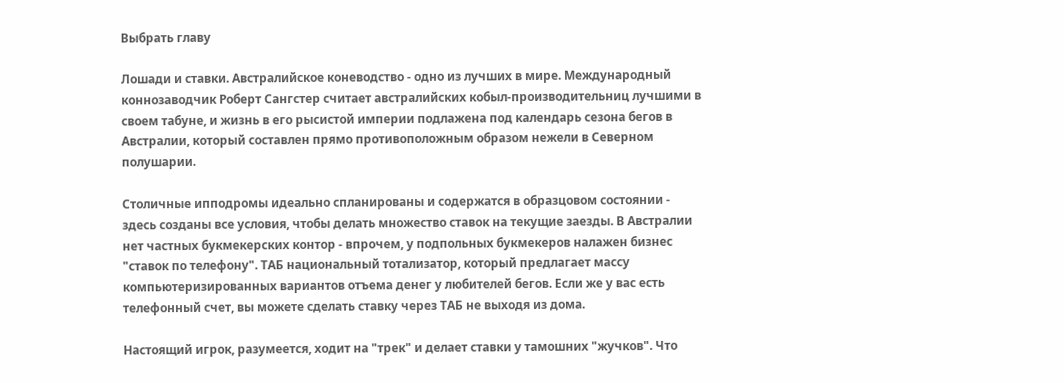Выбрать главу

Лошади и ставки. Австралийское коневодство - одно из лучших в мире. Международный коннозаводчик Роберт Сангстер считает австралийских кобыл-производительниц лучшими в своем табуне, и жизнь в его рысистой империи подлажена под календарь сезона бегов в Австралии, который составлен прямо противоположным образом нежели в Северном полушарии.

Столичные ипподромы идеально спланированы и содержатся в образцовом состоянии - здесь созданы все условия, чтобы делать множество ставок на текущие заезды. В Австралии нет частных букмекерских контор - впрочем, у подпольных букмекеров налажен бизнес "ставок по телефону". ТАБ национальный тотализатор, который предлагает массу компьютеризированных вариантов отъема денег у любителей бегов. Если же у вас есть телефонный счет, вы можете сделать ставку через ТАБ не выходя из дома.

Настоящий игрок, разумеется, ходит на "трек" и делает ставки у тамошних "жучков". Что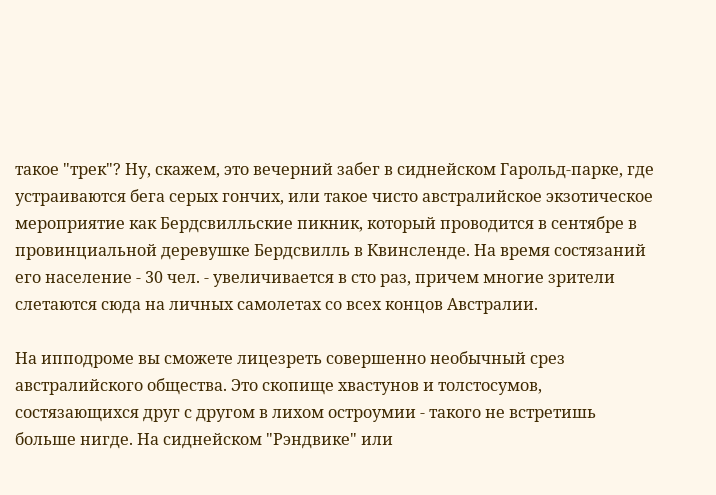такое "трек"? Ну, скажем, это вечерний забег в сиднейском Гарольд-парке, где устраиваются бега серых гончих, или такое чисто австралийское экзотическое мероприятие как Бердсвилльские пикник, который проводится в сентябре в провинциальной деревушке Бердсвилль в Квинсленде. На время состязаний его население - 30 чел. - увеличивается в сто раз, причем многие зрители слетаются сюда на личных самолетах со всех концов Австралии.

На ипподроме вы сможете лицезреть совершенно необычный срез австралийского общества. Это скопище хвастунов и толстосумов, состязающихся друг с другом в лихом остроумии - такого не встретишь больше нигде. На сиднейском "Рэндвике" или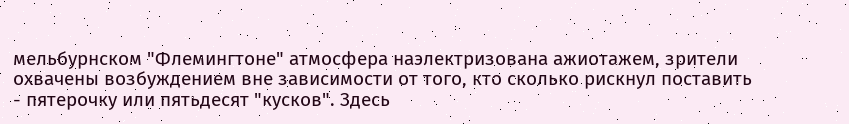мельбурнском "Флемингтоне" атмосфера наэлектризована ажиотажем, зрители охвачены возбуждением вне зависимости от того, кто сколько рискнул поставить - пятерочку или пятьдесят "кусков". Здесь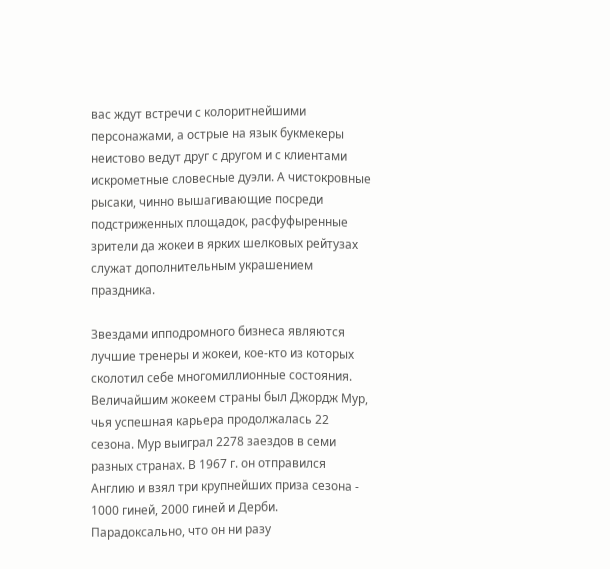вас ждут встречи с колоритнейшими персонажами, а острые на язык букмекеры неистово ведут друг с другом и с клиентами искрометные словесные дуэли. А чистокровные рысаки, чинно вышагивающие посреди подстриженных площадок, расфуфыренные зрители да жокеи в ярких шелковых рейтузах служат дополнительным украшением праздника.

Звездами ипподромного бизнеса являются лучшие тренеры и жокеи, кое-кто из которых сколотил себе многомиллионные состояния. Величайшим жокеем страны был Джордж Мур, чья успешная карьера продолжалась 22 сезона. Мур выиграл 2278 заездов в семи разных странах. В 1967 г. он отправился Англию и взял три крупнейших приза сезона - 1000 гиней, 2000 гиней и Дерби. Парадоксально, что он ни разу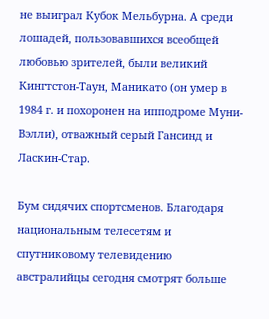не выиграл Кубок Мельбурна. А среди лошадей, пользовавшихся всеобщей любовью зрителей, были великий Кингтстон-Таун, Маникато (он умер в 1984 г. и похоронен на ипподроме Муни-Вэлли), отважный серый Гансинд и Ласкин-Стар.

Бум сидячих спортсменов. Благодаря национальным телесетям и спутниковому телевидению австралийцы сегодня смотрят больше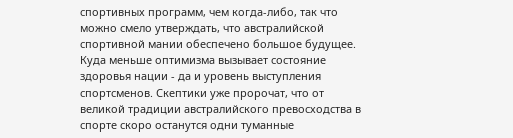спортивных программ, чем когда-либо, так что можно смело утверждать, что австралийской спортивной мании обеспечено большое будущее. Куда меньше оптимизма вызывает состояние здоровья нации - да и уровень выступления спортсменов. Скептики уже пророчат, что от великой традиции австралийского превосходства в спорте скоро останутся одни туманные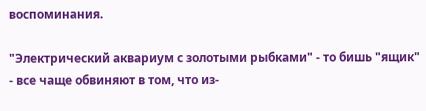воспоминания.

"Электрический аквариум с золотыми рыбками" - то бишь "ящик" - все чаще обвиняют в том, что из-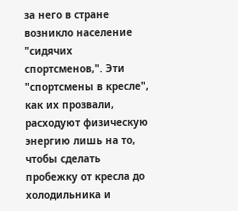за него в стране возникло население "сидячих спортсменов,". Эти "спортсмены в кресле", как их прозвали, расходуют физическую энергию лишь на то, чтобы сделать пробежку от кресла до холодильника и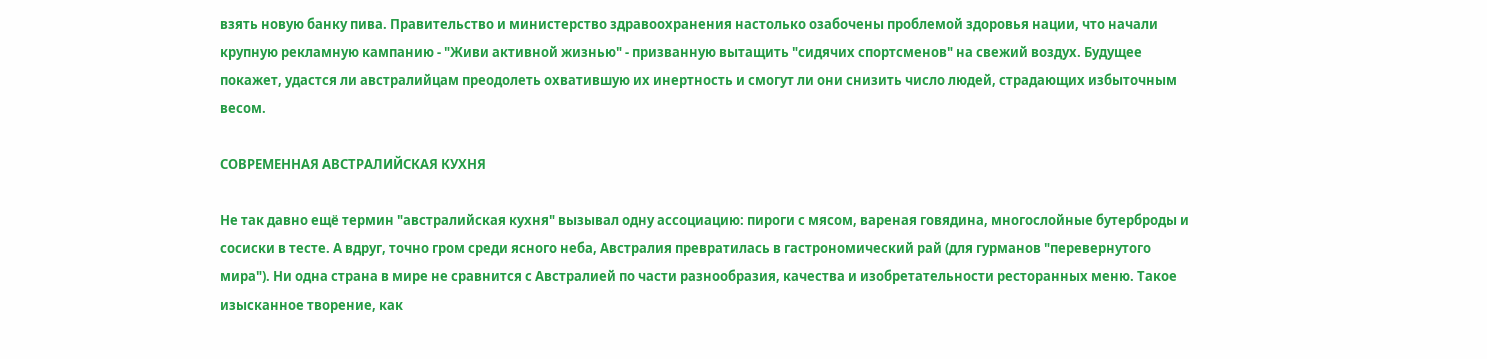взять новую банку пива. Правительство и министерство здравоохранения настолько озабочены проблемой здоровья нации, что начали крупную рекламную кампанию - "Живи активной жизнью" - призванную вытащить "сидячих спортсменов" на свежий воздух. Будущее покажет, удастся ли австралийцам преодолеть охватившую их инертность и смогут ли они снизить число людей, страдающих избыточным весом.

СОВРЕМЕННАЯ АВСТРАЛИЙСКАЯ КУХНЯ

Не так давно ещё термин "австралийская кухня" вызывал одну ассоциацию: пироги с мясом, вареная говядина, многослойные бутерброды и сосиски в тесте. А вдруг, точно гром среди ясного неба, Австралия превратилась в гастрономический рай (для гурманов "перевернутого мира"). Ни одна страна в мире не сравнится с Австралией по части разнообразия, качества и изобретательности ресторанных меню. Такое изысканное творение, как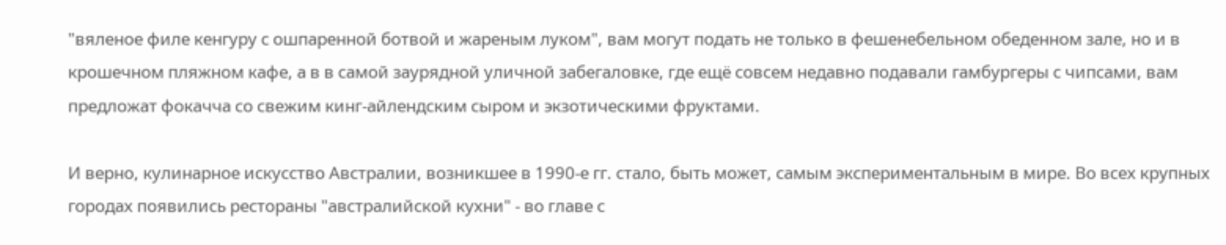"вяленое филе кенгуру с ошпаренной ботвой и жареным луком", вам могут подать не только в фешенебельном обеденном зале, но и в крошечном пляжном кафе, а в в самой заурядной уличной забегаловке, где ещё совсем недавно подавали гамбургеры с чипсами, вам предложат фокачча со свежим кинг-айлендским сыром и экзотическими фруктами.

И верно, кулинарное искусство Австралии, возникшее в 1990-е гг. стало, быть может, самым экспериментальным в мире. Во всех крупных городах появились рестораны "австралийской кухни" - во главе с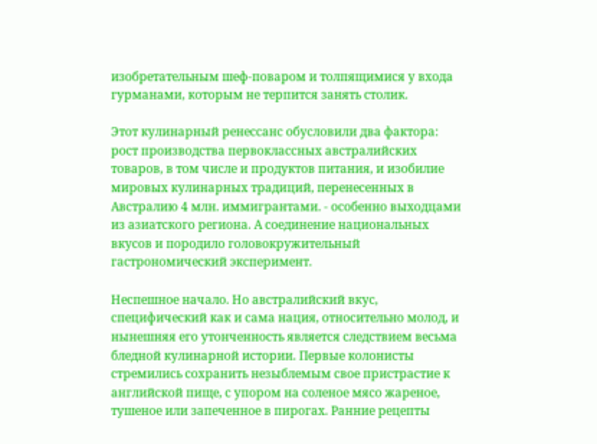изобретательным шеф-поваром и толпящимися у входа гурманами, которым не терпится занять столик.

Этот кулинарный ренессанс обусловили два фактора: рост производства первоклассных австралийских товаров, в том числе и продуктов питания, и изобилие мировых кулинарных традиций, перенесенных в Австралию 4 млн. иммигрантами. - особенно выходцами из азиатского региона. А соединение национальных вкусов и породило головокружительный гастрономический эксперимент.

Неспешное начало. Но австралийский вкус, специфический как и сама нация, относительно молод, и нынешняя его утонченность является следствием весьма бледной кулинарной истории. Первые колонисты стремились сохранить незыблемым свое пристрастие к английской пище, с упором на соленое мясо жареное, тушеное или запеченное в пирогах. Ранние рецепты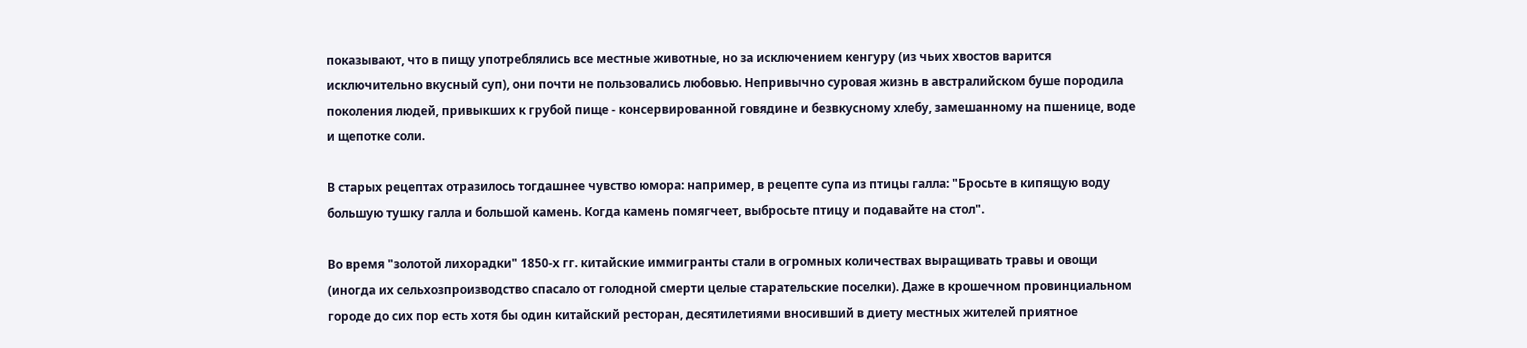показывают, что в пищу употреблялись все местные животные, но за исключением кенгуру (из чьих хвостов варится исключительно вкусный суп), они почти не пользовались любовью. Непривычно суровая жизнь в австралийском буше породила поколения людей, привыкших к грубой пище - консервированной говядине и безвкусному хлебу, замешанному на пшенице, воде и щепотке соли.

В старых рецептах отразилось тогдашнее чувство юмора: например, в рецепте супа из птицы галла: "Бросьте в кипящую воду большую тушку галла и большой камень. Когда камень помягчеет, выбросьте птицу и подавайте на стол".

Во время "золотой лихорадки" 1850-х гг. китайские иммигранты стали в огромных количествах выращивать травы и овощи (иногда их сельхозпроизводство спасало от голодной смерти целые старательские поселки). Даже в крошечном провинциальном городе до сих пор есть хотя бы один китайский ресторан, десятилетиями вносивший в диету местных жителей приятное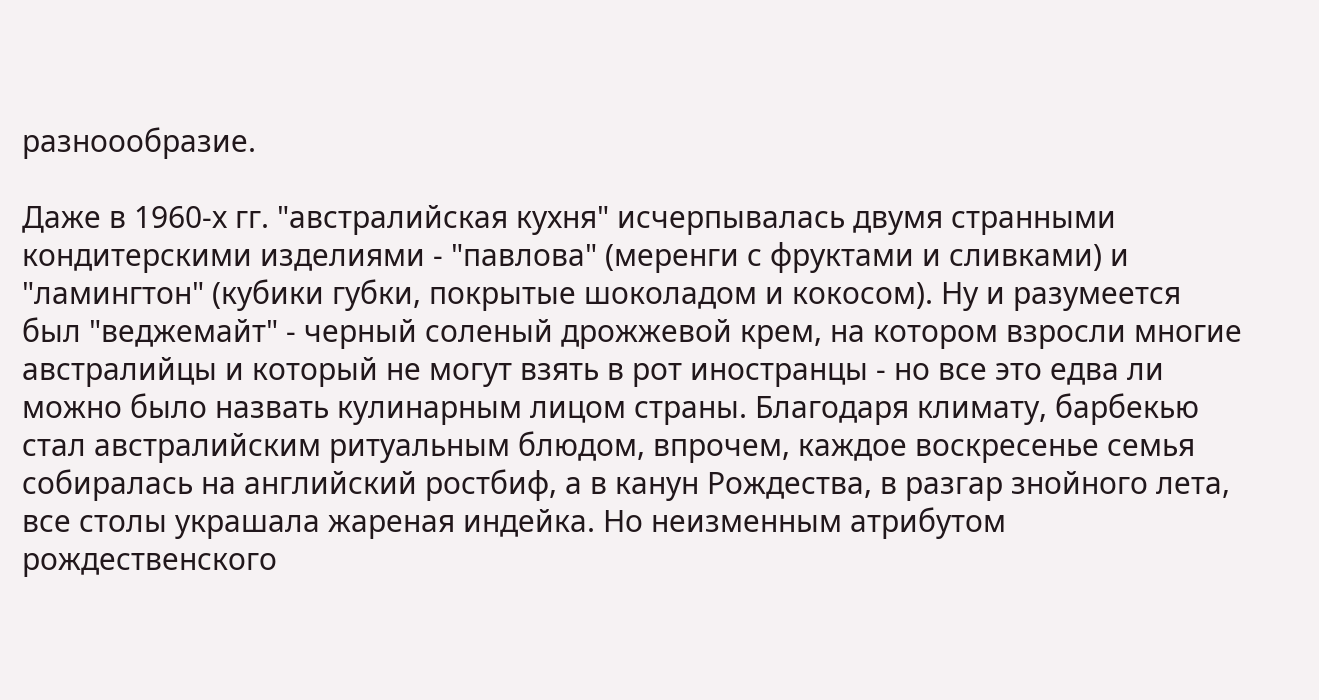разноообразие.

Даже в 1960-х гг. "австралийская кухня" исчерпывалась двумя странными кондитерскими изделиями - "павлова" (меренги с фруктами и сливками) и "ламингтон" (кубики губки, покрытые шоколадом и кокосом). Ну и разумеется был "веджемайт" - черный соленый дрожжевой крем, на котором взросли многие австралийцы и который не могут взять в рот иностранцы - но все это едва ли можно было назвать кулинарным лицом страны. Благодаря климату, барбекью стал австралийским ритуальным блюдом, впрочем, каждое воскресенье семья собиралась на английский ростбиф, а в канун Рождества, в разгар знойного лета, все столы украшала жареная индейка. Но неизменным атрибутом рождественского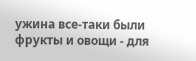ужина все-таки были фрукты и овощи - для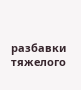разбавки тяжелого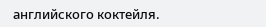английского коктейля.